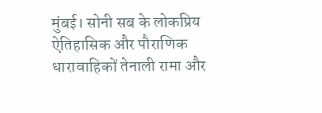मुंबई। सोनी सब के लोकप्रिय ऐतिहासिक और पौराणिक धारावाहिकों तेनाली रामा और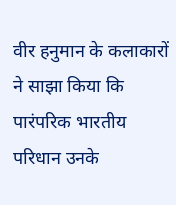वीर हनुमान के कलाकारों ने साझा किया कि पारंपरिक भारतीय परिधान उनके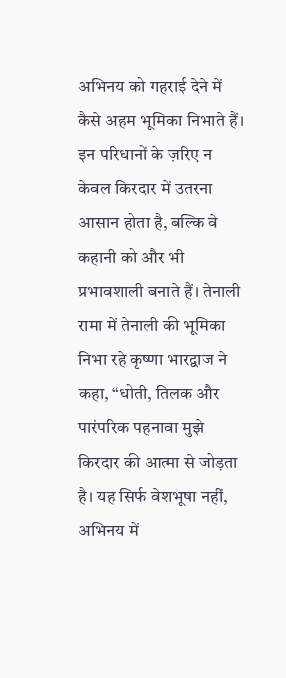अभिनय को गहराई देने में कैसे अहम भूमिका निभाते हैं। इन परिधानों के ज़रिए न केवल किरदार में उतरना आसान होता है, बल्कि वे कहानी को और भी प्रभावशाली बनाते हैं। तेनाली रामा में तेनाली की भूमिका निभा रहे कृष्णा भारद्वाज ने कहा, “धोती, तिलक और पारंपरिक पहनावा मुझे किरदार की आत्मा से जोड़ता है। यह सिर्फ वेशभूषा नहीं, अभिनय में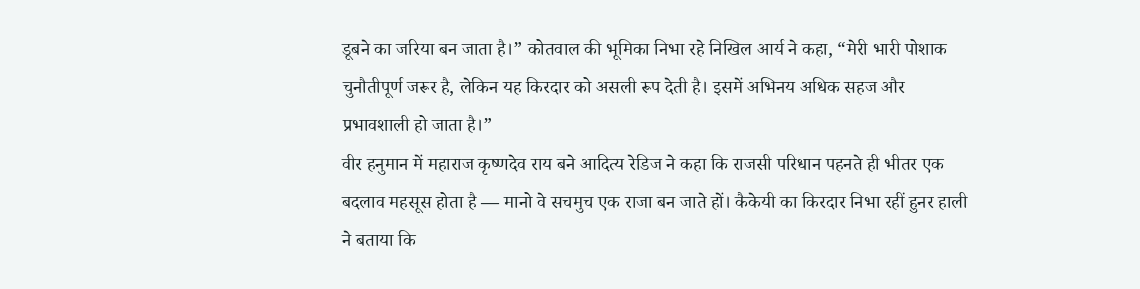डूबने का जरिया बन जाता है।” कोतवाल की भूमिका निभा रहे निखिल आर्य ने कहा, “मेरी भारी पोशाक चुनौतीपूर्ण जरूर है, लेकिन यह किरदार को असली रूप देती है। इसमें अभिनय अधिक सहज और प्रभावशाली हो जाता है।”
वीर हनुमान में महाराज कृष्णदेव राय बने आदित्य रेडिज ने कहा कि राजसी परिधान पहनते ही भीतर एक बदलाव महसूस होता है — मानो वे सचमुच एक राजा बन जाते हों। कैकेयी का किरदार निभा रहीं हुनर हाली ने बताया कि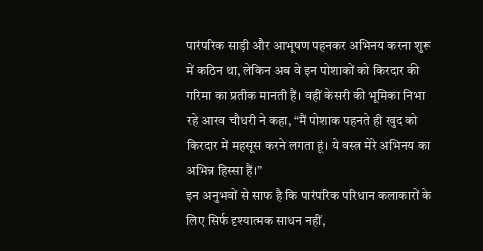पारंपरिक साड़ी और आभूषण पहनकर अभिनय करना शुरू में कठिन था, लेकिन अब वे इन पोशाकों को किरदार की गरिमा का प्रतीक मानती हैं। वहीं केसरी की भूमिका निभा रहे आरव चौधरी ने कहा, “मैं पोशाक पहनते ही खुद को किरदार में महसूस करने लगता हूं। ये वस्त्र मेरे अभिनय का अभिन्न हिस्सा हैं।”
इन अनुभवों से साफ है कि पारंपरिक परिधान कलाकारों के लिए सिर्फ दृश्यात्मक साधन नहीं,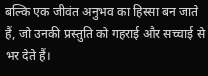बल्कि एक जीवंत अनुभव का हिस्सा बन जाते हैं, जो उनकी प्रस्तुति को गहराई और सच्चाई से भर देते हैं।